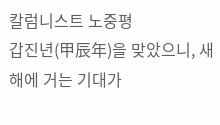칼럼니스트 노중평
갑진년(甲辰年)을 맞았으니, 새해에 거는 기대가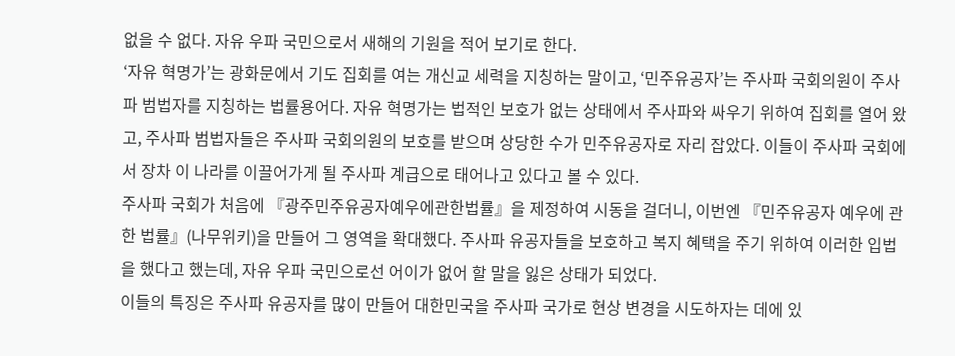없을 수 없다. 자유 우파 국민으로서 새해의 기원을 적어 보기로 한다.
‘자유 혁명가’는 광화문에서 기도 집회를 여는 개신교 세력을 지칭하는 말이고, ‘민주유공자’는 주사파 국회의원이 주사파 범법자를 지칭하는 법률용어다. 자유 혁명가는 법적인 보호가 없는 상태에서 주사파와 싸우기 위하여 집회를 열어 왔고, 주사파 범법자들은 주사파 국회의원의 보호를 받으며 상당한 수가 민주유공자로 자리 잡았다. 이들이 주사파 국회에서 장차 이 나라를 이끌어가게 될 주사파 계급으로 태어나고 있다고 볼 수 있다.
주사파 국회가 처음에 『광주민주유공자예우에관한법률』을 제정하여 시동을 걸더니, 이번엔 『민주유공자 예우에 관한 법률』(나무위키)을 만들어 그 영역을 확대했다. 주사파 유공자들을 보호하고 복지 혜택을 주기 위하여 이러한 입법을 했다고 했는데, 자유 우파 국민으로선 어이가 없어 할 말을 잃은 상태가 되었다.
이들의 특징은 주사파 유공자를 많이 만들어 대한민국을 주사파 국가로 현상 변경을 시도하자는 데에 있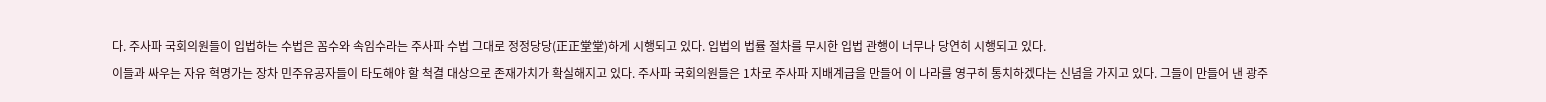다. 주사파 국회의원들이 입법하는 수법은 꼼수와 속임수라는 주사파 수법 그대로 정정당당(正正堂堂)하게 시행되고 있다. 입법의 법률 절차를 무시한 입법 관행이 너무나 당연히 시행되고 있다.
이들과 싸우는 자유 혁명가는 장차 민주유공자들이 타도해야 할 척결 대상으로 존재가치가 확실해지고 있다. 주사파 국회의원들은 1차로 주사파 지배계급을 만들어 이 나라를 영구히 통치하겠다는 신념을 가지고 있다. 그들이 만들어 낸 광주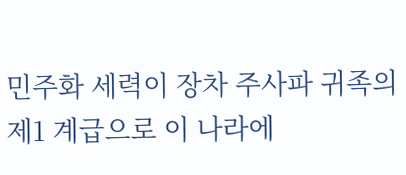민주화 세력이 장차 주사파 귀족의 제1 계급으로 이 나라에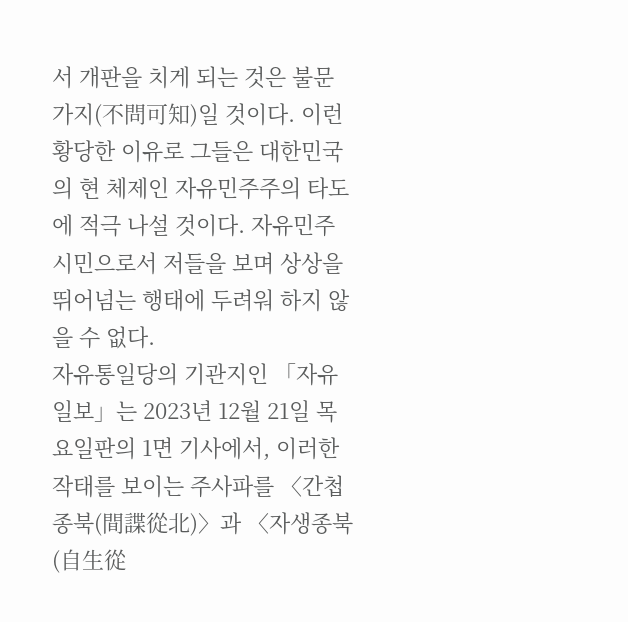서 개판을 치게 되는 것은 불문가지(不問可知)일 것이다. 이런 황당한 이유로 그들은 대한민국의 현 체제인 자유민주주의 타도에 적극 나설 것이다. 자유민주 시민으로서 저들을 보며 상상을 뛰어넘는 행태에 두려워 하지 않을 수 없다.
자유통일당의 기관지인 「자유일보」는 2023년 12월 21일 목요일판의 1면 기사에서, 이러한 작태를 보이는 주사파를 〈간첩종북(間諜從北)〉과 〈자생종북(自生從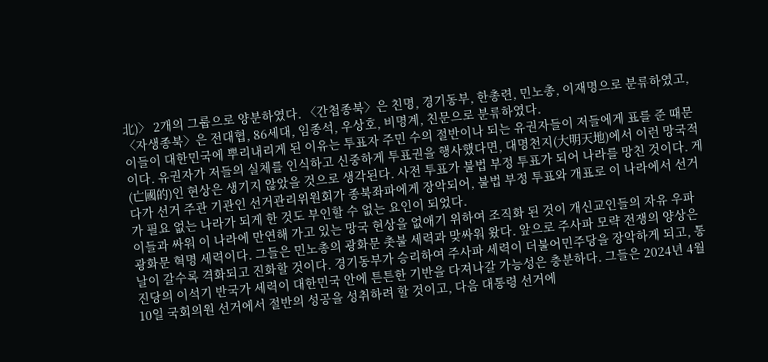北)〉 2개의 그룹으로 양분하였다. 〈간첩종북〉은 친명, 경기동부, 한총련, 민노총, 이재명으로 분류하였고, 〈자생종북〉은 전대협, 86세대, 임종석, 우상호, 비명계, 친문으로 분류하였다.
이들이 대한민국에 뿌리내리게 된 이유는 투표자 주민 수의 절반이나 되는 유권자들이 저들에게 표를 준 때문이다. 유권자가 저들의 실체를 인식하고 신중하게 투표권을 행사했다면, 대명천지(大明天地)에서 이런 망국적(亡國的)인 현상은 생기지 않았을 것으로 생각된다. 사전 투표가 불법 부정 투표가 되어 나라를 망친 것이다. 게다가 선거 주관 기관인 선거관리위원회가 종북좌파에게 장악되어, 불법 부정 투표와 개표로 이 나라에서 선거가 필요 없는 나라가 되게 한 것도 부인할 수 없는 요인이 되었다.
이들과 싸워 이 나라에 만연해 가고 있는 망국 현상을 없애기 위하여 조직화 된 것이 개신교인들의 자유 우파 광화문 혁명 세력이다. 그들은 민노총의 광화문 촛불 세력과 맞싸워 왔다. 앞으로 주사파 모략 전쟁의 양상은 날이 갈수록 격화되고 진화할 것이다. 경기동부가 승리하여 주사파 세력이 더불어민주당을 장악하게 되고, 통진당의 이석기 반국가 세력이 대한민국 안에 튼튼한 기반을 다져나갈 가능성은 충분하다. 그들은 2024년 4월 10일 국회의원 선거에서 절반의 성공을 성취하려 할 것이고, 다음 대통령 선거에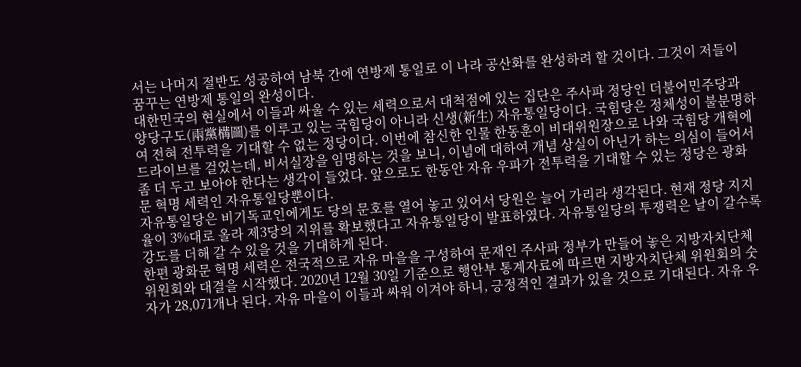서는 나머지 절반도 성공하여 남북 간에 연방제 통일로 이 나라 공산화를 완성하려 할 것이다. 그것이 저들이 꿈꾸는 연방제 통일의 완성이다.
대한민국의 현실에서 이들과 싸울 수 있는 세력으로서 대척점에 있는 집단은 주사파 정당인 더불어민주당과 양당구도(兩黨構圖)를 이루고 있는 국힘당이 아니라 신생(新生) 자유통일당이다. 국힘당은 정체성이 불분명하여 전혀 전투력을 기대할 수 없는 정당이다. 이번에 참신한 인물 한동훈이 비대위원장으로 나와 국힘당 개혁에 드라이브를 걸었는데, 비서실장을 임명하는 것을 보니, 이념에 대하여 개념 상실이 아닌가 하는 의심이 들어서 좀 더 두고 보아야 한다는 생각이 들었다. 앞으로도 한동안 자유 우파가 전투력을 기대할 수 있는 정당은 광화문 혁명 세력인 자유통일당뿐이다.
자유통일당은 비기독교인에게도 당의 문호를 열어 놓고 있어서 당원은 늘어 가리라 생각된다. 현재 정당 지지율이 3%대로 올라 제3당의 지위를 확보했다고 자유통일당이 발표하였다. 자유통일당의 투쟁력은 날이 갈수록 강도를 더해 갈 수 있을 것을 기대하게 된다.
한편 광화문 혁명 세력은 전국적으로 자유 마을을 구성하여 문재인 주사파 정부가 만들어 놓은 지방자치단체 위원회와 대결을 시작했다. 2020년 12월 30일 기준으로 행안부 통계자료에 따르면 지방자치단체 위원회의 숫자가 28,071개나 된다. 자유 마을이 이들과 싸워 이겨야 하니, 긍정적인 결과가 있을 것으로 기대된다. 자유 우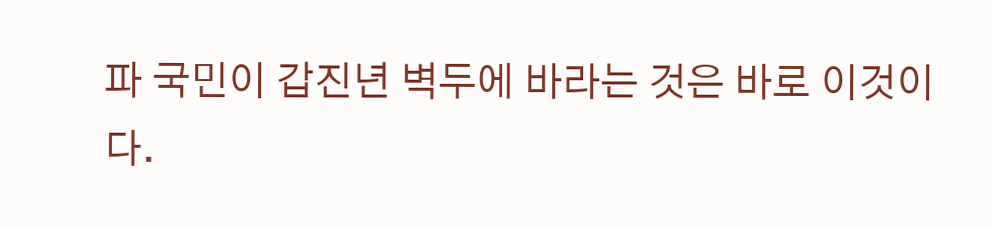파 국민이 갑진년 벽두에 바라는 것은 바로 이것이다.